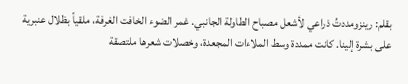بقلم: رينزومددتُ ذراعي لأشعل مصباح الطاولة الجانبي. غمر الضوء الخافت الغرفة، ملقياً بظلال عنبرية على بشرة إلينا. كانت ممددة وسط الملاءات المجعدة، وخصلات شعرها ملتصقة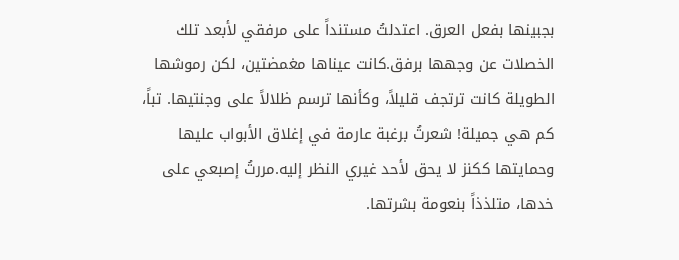بجبينها بفعل العرق. اعتدلتُ مستنداً على مرفقي لأبعد تلك الخصلات عن وجهها برفق.كانت عيناها مغمضتين، لكن رموشها الطويلة كانت ترتجف قليلاً، وكأنها ترسم ظلالاً على وجنتيها. تباً، كم هي جميلة! شعرتُ برغبة عارمة في إغلاق الأبواب عليها وحمايتها ككنز لا يحق لأحد غيري النظر إليه.مررتُ إصبعي على خدها، متلذذاً بنعومة بشرتها.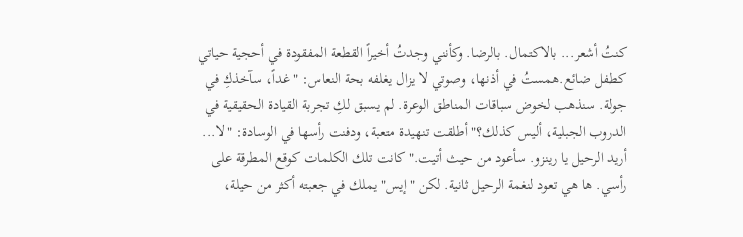كنتُ أشعر... بالاكتمال. بالرضا. وكأنني وجدتُ أخيراً القطعة المفقودة في أحجية حياتي كطفل ضائع.همستُ في أذنها، وصوتي لا يزال يغلفه بحة النعاس: "غداً، سآخذكِ في جولة. سنذهب لخوض سباقات المناطق الوعرة. لم يسبق لكِ تجربة القيادة الحقيقية في الدروب الجبلية، أليس كذلك؟"أطلقت تنهيدة متعبة، ودفنت رأسها في الوسادة: "لا... أريد الرحيل يا رينزو. سأعود من حيث أتيت."كانت تلك الكلمات كوقع المطرقة على رأسي. ها هي تعود لنغمة الرحيل ثانية. لكن "إيس" يملك في جعبته أكثر من حيلة،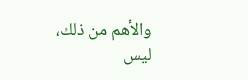والأهم من ذلك، ليس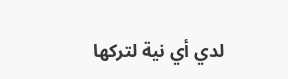لدي أي نية لتركها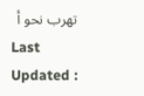تهرب نحو أ
Last Updated :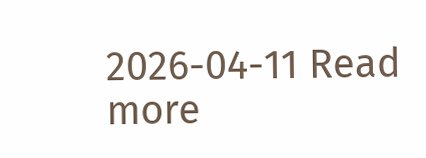2026-04-11 Read more